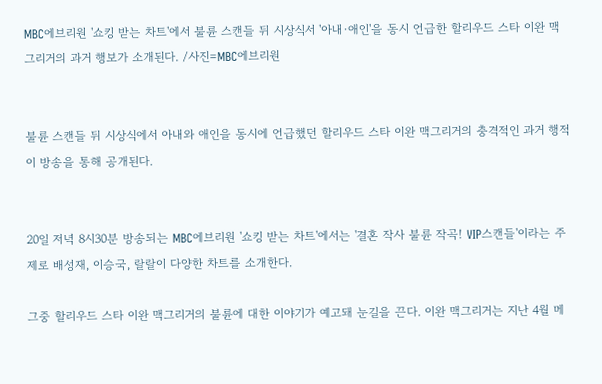MBC에브리원 '쇼킹 받는 차트'에서 불륜 스캔들 뒤 시상식서 '아내·애인'을 동시 언급한 할리우드 스타 이완 맥그리거의 과거 행보가 소개된다. /사진=MBC에브리원


불륜 스캔들 뒤 시상식에서 아내와 애인을 동시에 언급했던 할리우드 스타 이완 맥그리거의 충격적인 과거 행적이 방송을 통해 공개된다.


20일 저녁 8시30분 방송되는 MBC에브리원 '쇼킹 받는 차트'에서는 '결혼 작사 불륜 작곡! VIP스캔들'이라는 주제로 배성재, 이승국, 랄랄이 다양한 차트를 소개한다.

그중 할리우드 스타 이완 맥그리거의 불륜에 대한 이야기가 예고돼 눈길을 끈다. 이완 맥그리거는 지난 4월 메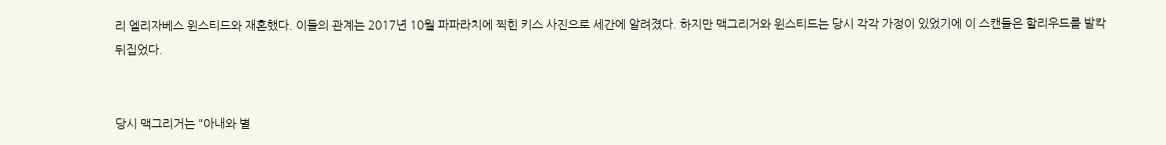리 엘리자베스 윈스티드와 재혼했다. 이들의 관계는 2017년 10월 파파라치에 찍힌 키스 사진으로 세간에 알려졌다. 하지만 맥그리거와 윈스티드는 당시 각각 가정이 있었기에 이 스캔들은 할리우드를 발칵 뒤집었다.


당시 맥그리거는 "아내와 별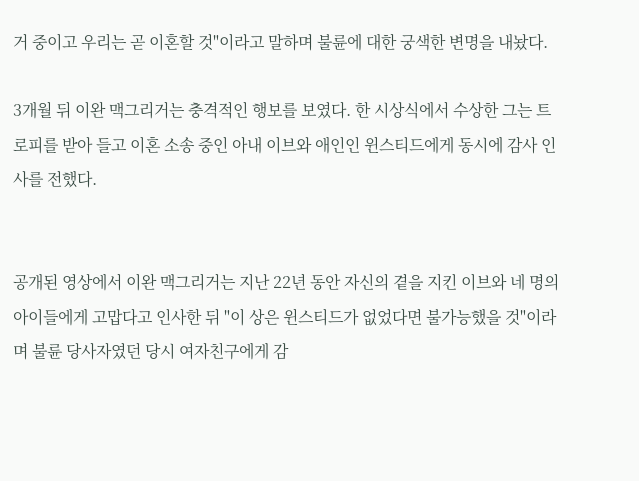거 중이고 우리는 곧 이혼할 것"이라고 말하며 불륜에 대한 궁색한 변명을 내놨다.

3개월 뒤 이완 맥그리거는 충격적인 행보를 보였다. 한 시상식에서 수상한 그는 트로피를 받아 들고 이혼 소송 중인 아내 이브와 애인인 윈스티드에게 동시에 감사 인사를 전했다.


공개된 영상에서 이완 맥그리거는 지난 22년 동안 자신의 곁을 지킨 이브와 네 명의 아이들에게 고맙다고 인사한 뒤 "이 상은 윈스티드가 없었다면 불가능했을 것"이라며 불륜 당사자였던 당시 여자친구에게 감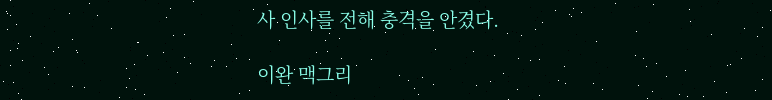사 인사를 전해 충격을 안겼다.

이완 맥그리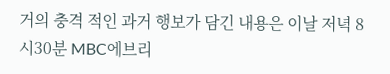거의 충격 적인 과거 행보가 담긴 내용은 이날 저녁 8시30분 MBC에브리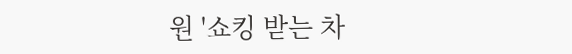원 '쇼킹 받는 차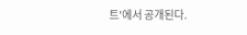트'에서 공개된다.